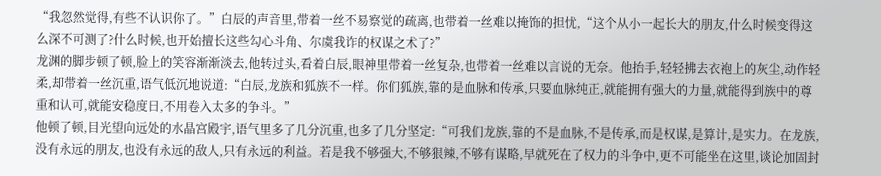“我忽然觉得,有些不认识你了。”白辰的声音里,带着一丝不易察觉的疏离,也带着一丝难以掩饰的担忧,“这个从小一起长大的朋友,什么时候变得这么深不可测了?什么时候,也开始擅长这些勾心斗角、尔虞我诈的权谋之术了?”
龙渊的脚步顿了顿,脸上的笑容渐渐淡去,他转过头,看着白辰,眼神里带着一丝复杂,也带着一丝难以言说的无奈。他抬手,轻轻拂去衣袍上的灰尘,动作轻柔,却带着一丝沉重,语气低沉地说道:“白辰,龙族和狐族不一样。你们狐族,靠的是血脉和传承,只要血脉纯正,就能拥有强大的力量,就能得到族中的尊重和认可,就能安稳度日,不用卷入太多的争斗。”
他顿了顿,目光望向远处的水晶宫殿宇,语气里多了几分沉重,也多了几分坚定:“可我们龙族,靠的不是血脉,不是传承,而是权谋,是算计,是实力。在龙族,没有永远的朋友,也没有永远的敌人,只有永远的利益。若是我不够强大,不够狠辣,不够有谋略,早就死在了权力的斗争中,更不可能坐在这里,谈论加固封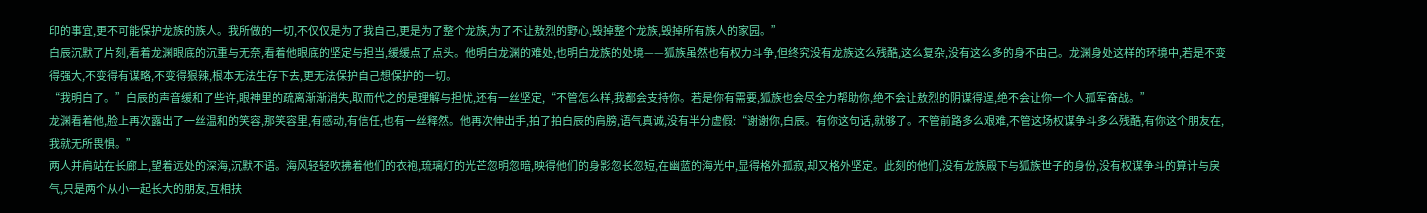印的事宜,更不可能保护龙族的族人。我所做的一切,不仅仅是为了我自己,更是为了整个龙族,为了不让敖烈的野心,毁掉整个龙族,毁掉所有族人的家园。”
白辰沉默了片刻,看着龙渊眼底的沉重与无奈,看着他眼底的坚定与担当,缓缓点了点头。他明白龙渊的难处,也明白龙族的处境——狐族虽然也有权力斗争,但终究没有龙族这么残酷,这么复杂,没有这么多的身不由己。龙渊身处这样的环境中,若是不变得强大,不变得有谋略,不变得狠辣,根本无法生存下去,更无法保护自己想保护的一切。
“我明白了。”白辰的声音缓和了些许,眼神里的疏离渐渐消失,取而代之的是理解与担忧,还有一丝坚定,“不管怎么样,我都会支持你。若是你有需要,狐族也会尽全力帮助你,绝不会让敖烈的阴谋得逞,绝不会让你一个人孤军奋战。”
龙渊看着他,脸上再次露出了一丝温和的笑容,那笑容里,有感动,有信任,也有一丝释然。他再次伸出手,拍了拍白辰的肩膀,语气真诚,没有半分虚假:“谢谢你,白辰。有你这句话,就够了。不管前路多么艰难,不管这场权谋争斗多么残酷,有你这个朋友在,我就无所畏惧。”
两人并肩站在长廊上,望着远处的深海,沉默不语。海风轻轻吹拂着他们的衣袍,琉璃灯的光芒忽明忽暗,映得他们的身影忽长忽短,在幽蓝的海光中,显得格外孤寂,却又格外坚定。此刻的他们,没有龙族殿下与狐族世子的身份,没有权谋争斗的算计与戾气,只是两个从小一起长大的朋友,互相扶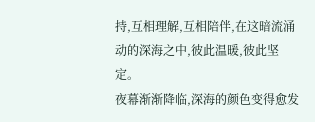持,互相理解,互相陪伴,在这暗流涌动的深海之中,彼此温暖,彼此坚定。
夜幕渐渐降临,深海的颜色变得愈发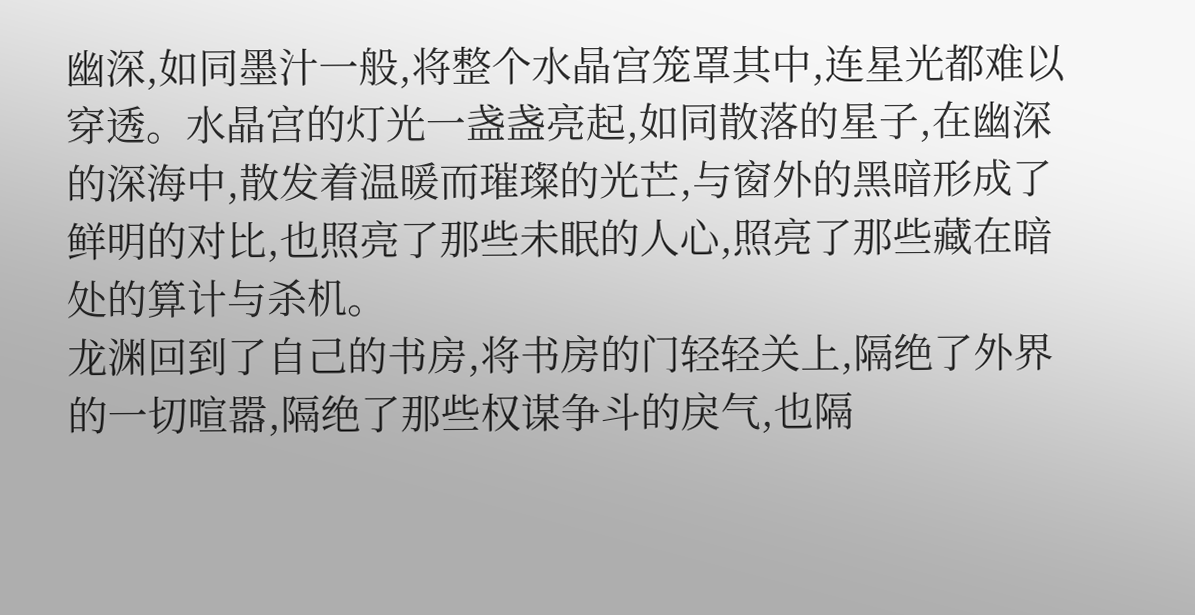幽深,如同墨汁一般,将整个水晶宫笼罩其中,连星光都难以穿透。水晶宫的灯光一盏盏亮起,如同散落的星子,在幽深的深海中,散发着温暖而璀璨的光芒,与窗外的黑暗形成了鲜明的对比,也照亮了那些未眠的人心,照亮了那些藏在暗处的算计与杀机。
龙渊回到了自己的书房,将书房的门轻轻关上,隔绝了外界的一切喧嚣,隔绝了那些权谋争斗的戾气,也隔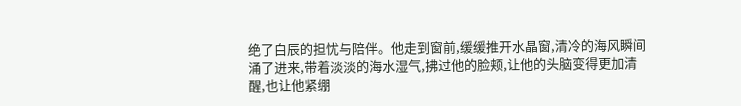绝了白辰的担忧与陪伴。他走到窗前,缓缓推开水晶窗,清冷的海风瞬间涌了进来,带着淡淡的海水湿气,拂过他的脸颊,让他的头脑变得更加清醒,也让他紧绷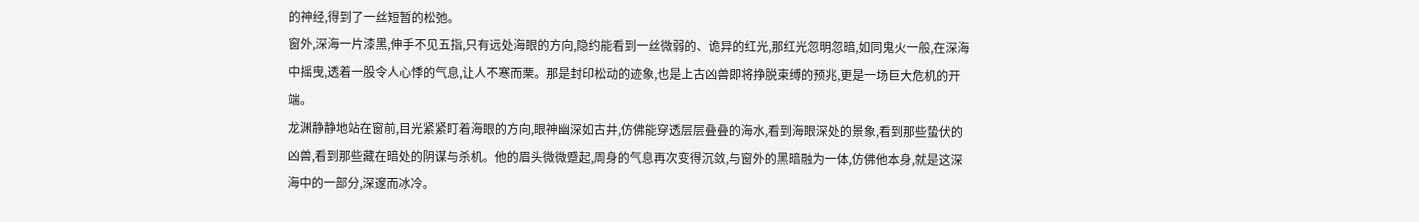的神经,得到了一丝短暂的松弛。
窗外,深海一片漆黑,伸手不见五指,只有远处海眼的方向,隐约能看到一丝微弱的、诡异的红光,那红光忽明忽暗,如同鬼火一般,在深海中摇曳,透着一股令人心悸的气息,让人不寒而栗。那是封印松动的迹象,也是上古凶兽即将挣脱束缚的预兆,更是一场巨大危机的开端。
龙渊静静地站在窗前,目光紧紧盯着海眼的方向,眼神幽深如古井,仿佛能穿透层层叠叠的海水,看到海眼深处的景象,看到那些蛰伏的凶兽,看到那些藏在暗处的阴谋与杀机。他的眉头微微蹙起,周身的气息再次变得沉敛,与窗外的黑暗融为一体,仿佛他本身,就是这深海中的一部分,深邃而冰冷。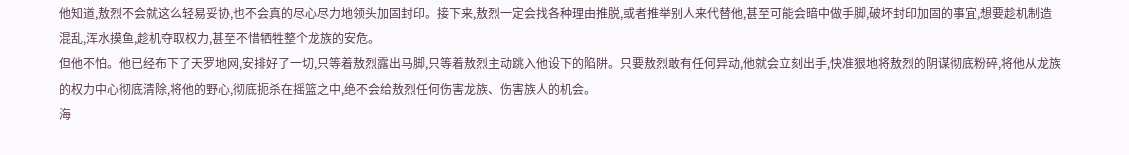他知道,敖烈不会就这么轻易妥协,也不会真的尽心尽力地领头加固封印。接下来,敖烈一定会找各种理由推脱,或者推举别人来代替他,甚至可能会暗中做手脚,破坏封印加固的事宜,想要趁机制造混乱,浑水摸鱼,趁机夺取权力,甚至不惜牺牲整个龙族的安危。
但他不怕。他已经布下了天罗地网,安排好了一切,只等着敖烈露出马脚,只等着敖烈主动跳入他设下的陷阱。只要敖烈敢有任何异动,他就会立刻出手,快准狠地将敖烈的阴谋彻底粉碎,将他从龙族的权力中心彻底清除,将他的野心,彻底扼杀在摇篮之中,绝不会给敖烈任何伤害龙族、伤害族人的机会。
海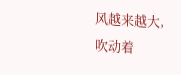风越来越大,吹动着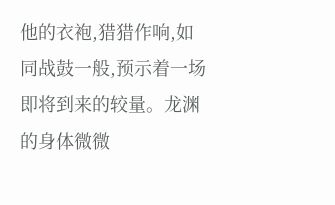他的衣袍,猎猎作响,如同战鼓一般,预示着一场即将到来的较量。龙渊的身体微微